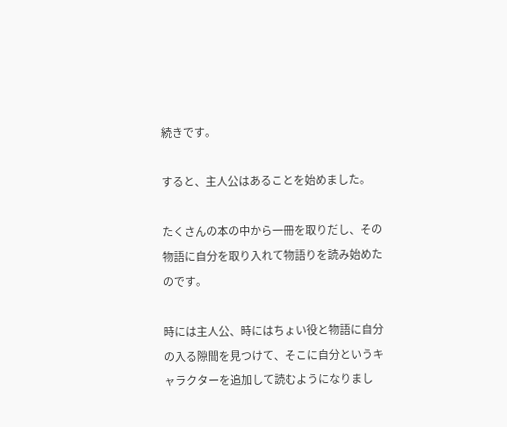続きです。

すると、主人公はあることを始めました。

たくさんの本の中から一冊を取りだし、その物語に自分を取り入れて物語りを読み始めたのです。

時には主人公、時にはちょい役と物語に自分の入る隙間を見つけて、そこに自分というキャラクターを追加して読むようになりまし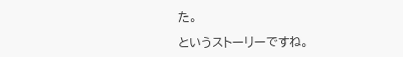た。

というストーリーですね。